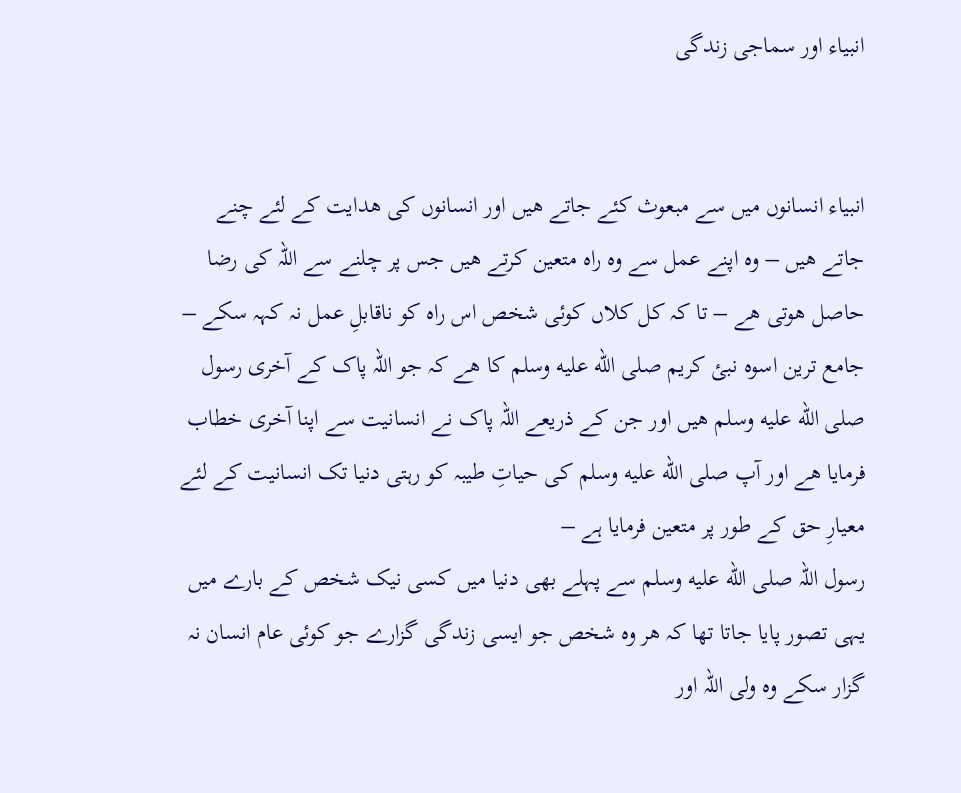انبیاء اور سماجی زندگی


انبیاء انسانوں میں سے مبعوث کئے جاتے ھیں اور انسانوں کی ھدایت کے لئے چنے جاتے ھیں – وہ اپنے عمل سے وہ راہ متعین کرتے ھیں جس پر چلنے سے اللہ کی رضا حاصل ھوتی ھے – تا کہ کل کلاں کوئی شخص اس راہ کو ناقابلِ عمل نہ کہہ سکے –
جامع ترین اسوہ نبئ کریم صلى الله عليه وسلم کا ھے کہ جو اللہ پاک کے آخری رسول صلى الله عليه وسلم ھیں اور جن کے ذریعے اللہ پاک نے انسانیت سے اپنا آخری خطاب فرمایا ھے اور آپ صلى الله عليه وسلم کی حیاتِ طیبہ کو رہتی دنیا تک انسانیت کے لئے معیارِ حق کے طور پر متعین فرمایا ہے –
رسول اللہ صلى الله عليه وسلم سے پہلے بھی دنیا میں کسی نیک شخص کے بارے میں یہی تصور پایا جاتا تھا کہ ھر وہ شخص جو ایسی زندگی گزارے جو کوئی عام انسان نہ گزار سکے وہ ولی اللہ اور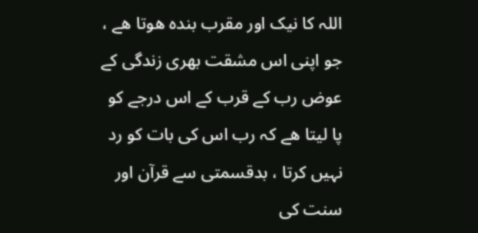اللہ کا نیک اور مقرب بندہ ھوتا ھے ، جو اپنی اس مشقت بھری زندگی کے عوض رب کے قرب کے اس درجے کو پا لیتا ھے کہ رب اس کی بات کو رد نہیں کرتا ، بدقسمتی سے قرآن اور سنت کی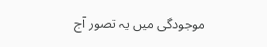موجودگی میں یہ تصور آج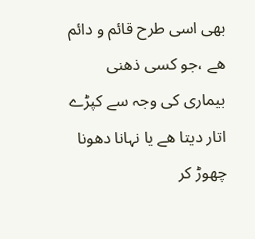بھی اسی طرح قائم و دائم ھے ،جو کسی ذھنی بیماری کی وجہ سے کپڑے اتار دیتا ھے یا نہانا دھونا چھوڑ کر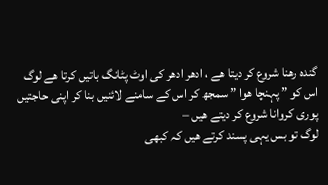گندہ رھنا شروع کر دیتا ھے ، ادھر ادھر کی اوٹ پٹانگ باتیں کرتا ھے لوگ اس کو ” پہنچا ھوا ” سمجھ کر اس کے سامنے لائنیں بنا کر اپنی حاجتیں پوری کروانا شروع کر دیتے ھیں –
لوگ تو بس یہی پسند کرتے ھیں کہ کبھی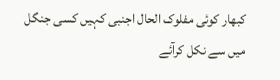کبھار کوئی مفلوک الحال اجنبی کہیں کسی جنگل میں سے نکل کرآئے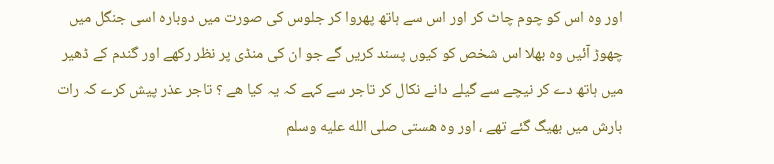اور وہ اس کو چوم چاٹ کر اور اس سے ہاتھ پھروا کر جلوس کی صورت میں دوبارہ اسی جنگل میں چھوڑ آئیں وہ بھلا اس شخص کو کیوں پسند کریں گے جو ان کی منڈی پر نظر رکھے اور گندم کے ڈھیر میں ہاتھ دے کر نیچے سے گیلے دانے نکال کر تاجر سے کہے کہ یہ کیا ھے ؟ تاجر عذر پیش کرے کہ رات بارش میں بھیگ گئے تھے ، اور وہ ھستی صلى الله عليه وسلم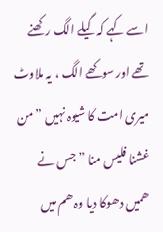اسے کہے کہ گیلے الگ رکھنے تھے اور سوکھے الگ ، یہ ملاوٹ میری امت کا شیوہ نہیں ” من غشنا فلیس منا ” جس نے ھمیں دھوکا دیا وہ ھم میں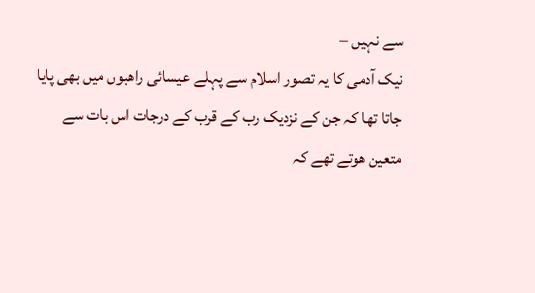سے نہیں –
نیک آدمی کا یہ تصور اسلام سے پہلے عیسائی راھبوں میں بھی پایا جاتا تھا کہ جن کے نزدیک رب کے قرب کے درجات اس بات سے متعین ھوتے تھے کہ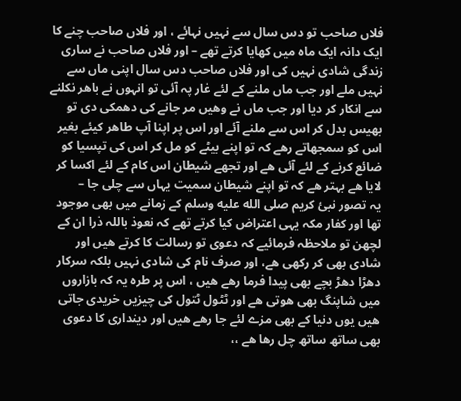فلاں صاحب تو دس سال سے نہیں نہائے ، اور فلاں صاحب چنے کا ایک دانہ ایک ماہ میں کھایا کرتے تھے – اور فلاں صاحب نے ساری زندگی شادی نہیں کی اور فلاں صاحب دس سال اپنی ماں سے نہیں ملے اور جب ماں ملنے کے لئے غار پہ آئی تو انہوں نے باھر نکلنے سے انکار کر دیا اور جب ماں نے وھیں مر جانے کی دھمکی دی تو بھیس بدل کر اس سے ملنے آئے اور اس پر اپنا آپ طاھر کیئے بغیر اس کو سمجھاتے رھے کہ تو اپنے بیٹے کو مل کر اس کی تپسیا کو ضائع کرنے کے لئے آئی ھے اور تجھے شیطان اس کام کے لئے اکسا کر لایا ھے بہتر ھے کہ تو اپنے شیطان سمیت یہاں سے چلی جا –
یہ تصور نبئ کریم صلى الله عليه وسلم کے زمانے میں بھی موجود تھا اور کفار مکہ یہی اعتراض کیا کرتے تھے کہ نعوذ باللہ ذرا ان کے لچھن تو ملاحظہ فرمائیے کہ دعوی تو رسالت کا کرتے ھیں اور شادی بھی کر رکھی ھے، اور صرف نام کی شادی نہیں بلکہ سرکار دھڑا دھڑ بچے بھی پیدا فرما رھے ھیں ، اس پر طرہ یہ کہ بازاروں میں شاپنگ بھی ھوتی ھے اور ٹٹول ٹتول کی چیزیں خریدی جاتی ھیں یوں دنیا کے بھی مزے لئے جا رھے ھیں اور دینداری کا دعوی بھی ساتھ ساتھ چل رھا ھے ،،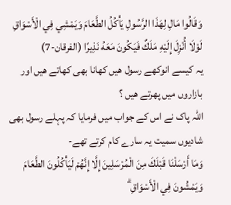وَقَالُوا مَالِ لِهَذَا الرَّسُولِ يَأْكُلُ الطَّعَامَ وَيَمْشِي فِي الْأَسْوَاقِ لَوْلَا أُنْزِلَ إِلَيْهِ مَلَكٌ فَيَكُونَ مَعَهُ نَذِيرًا (الفرقان-7)
یہ کیسے انوکھے رسول ھیں کھانا بھی کھاتے ھیں اور بازاروں میں پھرتے ھیں ؟
اللہ پاک نے اس کے جواب میں فرمایا کہ پہلے رسول بھی شادیوں سمیت یہ سارے کام کرتے تھے-
وَمَا أَرْسَلْنَا قَبْلَكَ مِنَ الْمُرْسَلِينَ إِلَّا إِنَّهُمْ لَيَأْكُلُونَ الطَّعَامَ وَيَمْشُونَ فِي الْأَسْوَاقِ ۗ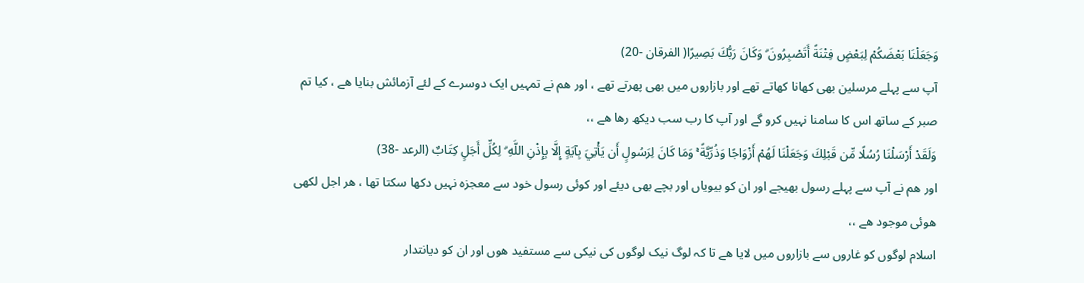وَجَعَلْنَا بَعْضَكُمْ لِبَعْضٍ فِتْنَةً أَتَصْبِرُونَ ۗ وَكَانَ رَبُّكَ بَصِيرًا( الفرقان -20)
آپ سے پہلے مرسلین بھی کھانا کھاتے تھے اور بازاروں میں بھی پھرتے تھے ، اور ھم نے تمہیں ایک دوسرے کے لئے آزمائش بنایا ھے ، کیا تم صبر کے ساتھ اس کا سامنا نہیں کرو گے اور آپ کا رب سب دیکھ رھا ھے ،،
وَلَقَدْ أَرْسَلْنَا رُسُلًا مِّن قَبْلِكَ وَجَعَلْنَا لَهُمْ أَزْوَاجًا وَذُرِّيَّةً ۚ وَمَا كَانَ لِرَسُولٍ أَن يَأْتِيَ بِآيَةٍ إِلَّا بِإِذْنِ اللَّهِ ۗ لِكُلِّ أَجَلٍ كِتَابٌ (الرعد -38)
اور ھم نے آپ سے پہلے رسول بھیجے اور ان کو بیویاں اور بچے بھی دیئے اور کوئی رسول خود سے معجزہ نہیں دکھا سکتا تھا ، ھر اجل لکھی ھوئی موجود ھے ،،
اسلام لوگوں کو غاروں سے بازاروں میں لایا ھے تا کہ لوگ نیک لوگوں کی نیکی سے مستفید ھوں اور ان کو دیانتدار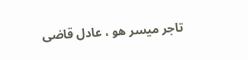تاجر میسر ھو ، عادل قاضی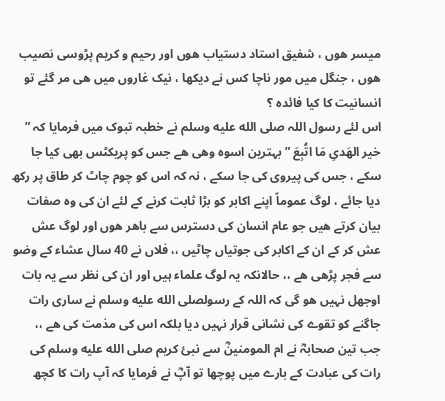میسر ھوں ، شفیق استاد دستیاب ھوں اور رحیم و کریم پڑوسی نصیب ھوں ، جنگل میں مور ناچا کس نے دیکھا ، نیک غاروں میں ھی مر گئے تو انسانیت کا کیا فائدہ ؟
اس لئے رسول اللہ صلى الله عليه وسلم نے خطبہ تبوک میں فرمایا کہ ” خیر الھَدیِ مَا اتُبِعَ ” بہترین اسوہ وھی ھے جس کو پریکٹس بھی کیا جا سکے ، جس کی پیروی کی جا سکے ، نہ کہ اس کو چوم چاٹ کر طاق پر رکھ دیا جائے ، لوگ عموماً اپنے اکابر کو بڑا ثابت کرنے کے لئے ان کی وہ صفات بیان کرتے ھیں جو عام انسان کی دسترس سے باھر ھوں اور لوگ عش عش کر کے ان کے اکابر کی جوتیاں چاٹیں ،، فلاں نے 40 سال عشاء کے وضو سے فجر پڑھی ھے ،، حالانکہ یہ لوگ علماء ہیں اور ان کی نظر سے یہ بات اوجھل نہیں ھو گی کہ اللہ کے رسولصلى الله عليه وسلم نے ساری رات جاگنے کو تقوے کی نشانی قرار نہیں دیا بلکہ اس کی مذمت کی ھے ،،
جب تین صحابہؓ نے ام المومنینؓ سے نبئ کریم صلى الله عليه وسلم کی رات کی عبادت کے بارے میں پوچھا تو آپؓ نے فرمایا کہ آپ رات کا کچھ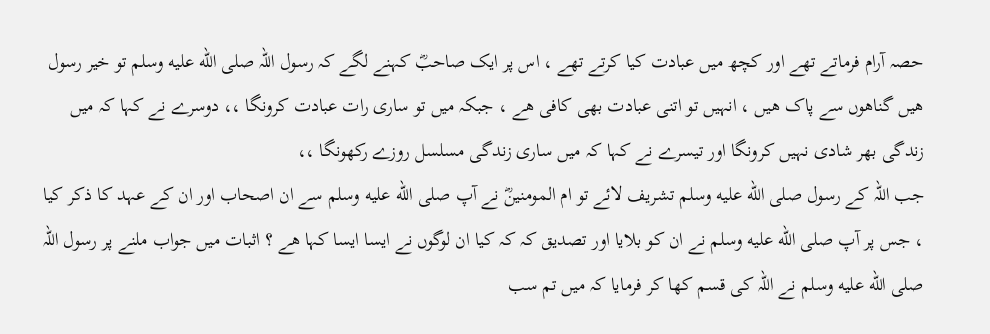حصہ آرام فرماتے تھے اور کچھ میں عبادت کیا کرتے تھے ، اس پر ایک صاحبؓ کہنے لگے کہ رسول اللہ صلى الله عليه وسلم تو خیر رسول ھیں گناھوں سے پاک ھیں ، انہیں تو اتنی عبادت بھی کافی ھے ، جبکہ میں تو ساری رات عبادت کرونگا ،، دوسرے نے کہا کہ میں زندگی بھر شادی نہیں کرونگا اور تیسرے نے کہا کہ میں ساری زندگی مسلسل روزے رکھونگا ،،
جب اللہ کے رسول صلى الله عليه وسلم تشریف لائے تو ام المومنینؓ نے آپ صلى الله عليه وسلم سے ان اصحاب اور ان کے عہد کا ذکر کیا ، جس پر آپ صلى الله عليه وسلم نے ان کو بلایا اور تصدیق کہ کہ کیا ان لوگوں نے ایسا ایسا کہا ھے ؟ اثبات میں جواب ملنے پر رسول اللہ صلى الله عليه وسلم نے اللہ کی قسم کھا کر فرمایا کہ میں تم سب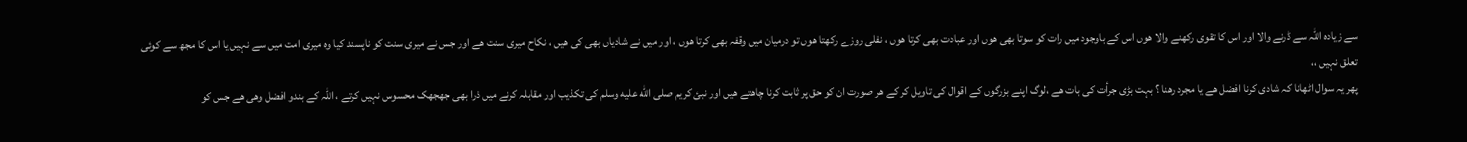سے زیادہ اللہ سے ڈرنے والا اور اس کا تقوی رکھنے والا ھوں اس کے باوجود میں رات کو سوتا بھی ھوں اور عبادت بھی کرتا ھوں ، نفلی روزے رکھتا ھوں تو درمیان میں وقفہ بھی کرتا ھوں ، اور میں نے شادیاں بھی کی ھیں ، نکاح میری سنت ھے اور جس نے میری سنت کو ناپسند کیا وہ میری امت میں سے نہیں یا اس کا مجھ سے کوئی تعلق نہیں ،،
پھر یہ سوال اٹھانا کہ شادی کرنا افضل ھے یا مجرد رھنا ؟ بہت بڑی جرأت کی بات ھے ،لوگ اپنے بزرگوں کے اقوال کی تاویل کر کے ھر صورت ان کو حق پر ثابت کرنا چاھتے ھیں اور نبئ کریم صلى الله عليه وسلم کی تکذیب اور مقابلہ کرنے میں ذرا بھی جھجھک محسوس نہیں کرتے ، اللہ کے بندو افضل وھی ھے جس کو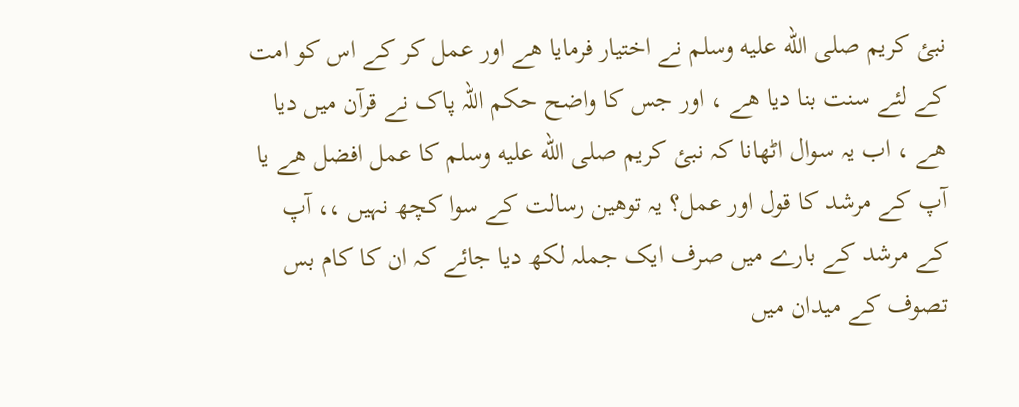نبئ کریم صلى الله عليه وسلم نے اختیار فرمایا ھے اور عمل کر کے اس کو امت کے لئے سنت بنا دیا ھے ، اور جس کا واضح حکم اللہ پاک نے قرآن میں دیا ھے ، اب یہ سوال اٹھانا کہ نبئ کریم صلى الله عليه وسلم کا عمل افضل ھے یا آپ کے مرشد کا قول اور عمل؟ یہ توھین رسالت کے سوا کچھ نہیں ،، آپ کے مرشد کے بارے میں صرف ایک جملہ لکھ دیا جائے کہ ان کا کام بس تصوف کے میدان میں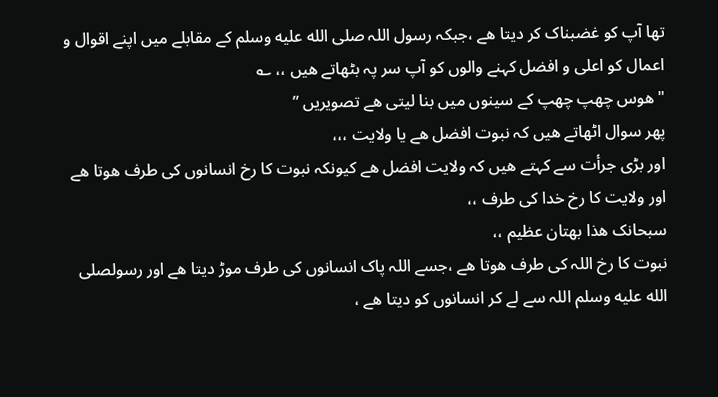تھا آپ کو غضبناک کر دیتا ھے ،جبکہ رسول اللہ صلى الله عليه وسلم کے مقابلے میں اپنے اقوال و اعمال کو اعلی و افضل کہنے والوں کو آپ سر پہ بٹھاتے ھیں ،، ؎
"ھوس چھپ چھپ کے سینوں میں بنا لیتی ھے تصویریں ”
پھر سوال اٹھاتے ھیں کہ نبوت افضل ھے یا ولایت ،،،
اور بڑی جرأت سے کہتے ھیں کہ ولایت افضل ھے کیونکہ نبوت کا رخ انسانوں کی طرف ھوتا ھے اور ولایت کا رخ خدا کی طرف ،،
سبحانک ھذا بھتان عظیم ،،
نبوت کا رخ اللہ کی طرف ھوتا ھے ،جسے اللہ پاک انسانوں کی طرف موڑ دیتا ھے اور رسولصلى الله عليه وسلم اللہ سے لے کر انسانوں کو دیتا ھے ،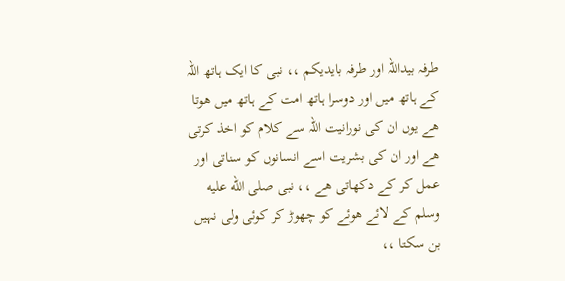طرفہ بیداللہ اور طرفہ بایدیکم ،، نبی کا ایک ہاتھ اللہ کے ہاتھ میں اور دوسرا ہاتھ امت کے ہاتھ میں ھوتا ھے یوں ان کی نورانیت اللہ سے کلام کو اخذ کرتی ھے اور ان کی بشریت اسے انسانوں کو سناتی اور عمل کر کے دکھاتی ھے ،، نبی صلى الله عليه وسلم کے لائے ھوئے کو چھوڑ کر کوئی ولی نہیں بن سکتا ،،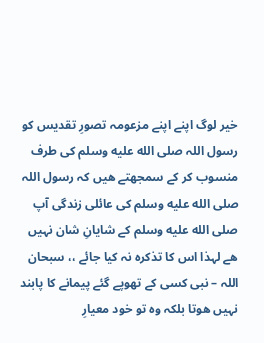خیر لوگ اپنے اپنے مزعومہ تصورِ تقدیس کو رسول اللہ صلى الله عليه وسلم کی طرف منسوب کر کے سمجھتے ھیں کہ رسول اللہ صلى الله عليه وسلم کی عائلی زندگی آپ صلى الله عليه وسلم کے شایانِ شان نہیں ھے لہذا اس کا تذکرہ نہ کیا جائے ،، سبحان اللہ – نبی کسی کے تھوپے گئے پیمانے کا پابند نہیں ھوتا بلکہ وہ تو خود معیارِ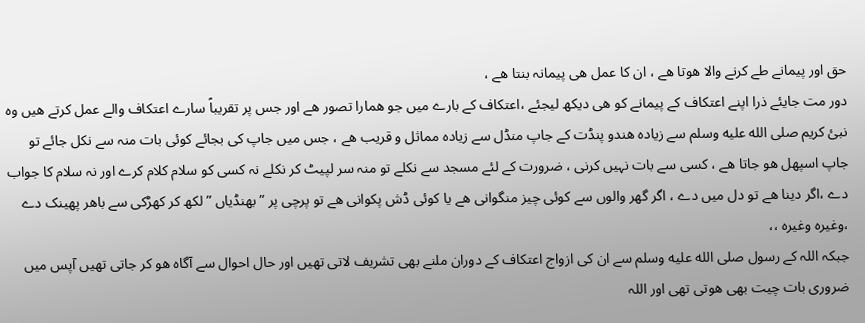حق اور پیمانے طے کرنے والا ھوتا ھے ، ان کا عمل ھی پیمانہ بنتا ھے ،
دور مت جایئے ذرا اپنے اعتکاف کے پیمانے کو ھی دیکھ لیجئے ،اعتکاف کے بارے میں جو ھمارا تصور ھے اور جس پر تقریباً سارے اعتکاف والے عمل کرتے ھیں وہ نبئ کریم صلى الله عليه وسلم سے زیادہ ھندو پنڈت کے جاپ منڈل سے زیادہ مماثل و قریب ھے ، جس میں جاپ کی بجائے کوئی بات منہ سے نکل جائے تو جاپ اسپھل ھو جاتا ھے ، کسی سے بات نہیں کرنی ، ضرورت کے لئے مسجد سے نکلے تو منہ سر لپیٹ کر نکلے نہ کسی کو سلام کلام کرے اور نہ سلام کا جواب دے ،اگر دینا ھے تو دل میں دے ، اگر گھر والوں سے کوئی چیز منگوانی ھے یا کوئی ڈش پکوانی ھے تو پرچی پر ” بھنڈیاں ” لکھ کر کھڑکی سے باھر پھینک دے ،وغیرہ وغیرہ ،،
جبکہ اللہ کے رسول صلى الله عليه وسلم سے ان کی ازواج اعتکاف کے دوران ملنے بھی تشریف لاتی تھیں اور حال احوال سے آگاہ ھو کر جاتی تھیں آپس میں ضروری بات چیت بھی ھوتی تھی اور اللہ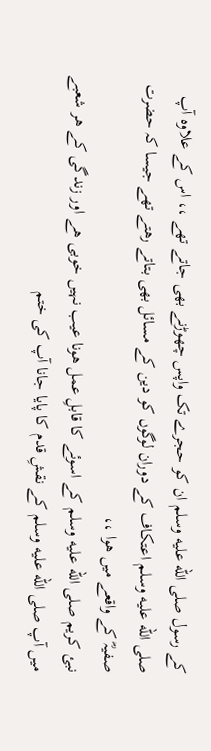کے رسول صلى الله عليه وسلم ان کو حجرے تک واپس چھوڑنے بھی جاتے تھے ،، اس کے علاوہ آپ صلى الله عليه وسلم اعتکاف کے دوران لوگوں کو دین کے مسائل بھی بتاتے رھتے تھے جیسا کہ حضرت صفیہؓ کے واقعے میں ھوا ،،
نبئ کریم صلى الله عليه وسلم کے اسوئے کا قابلِ عمل ھونا عیب نہیں خوبی ھے اور زندگی کے ھر شعبے میں آپ صلى الله عليه وسلم کے نقشِ قدم کا پایا جانا آپ کی ختم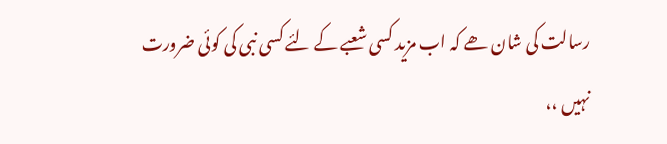رسالت کی شان ھے کہ اب مزید کسی شعبے کے لئے کسی نبی کی کوئی ضرورت نہیں ،،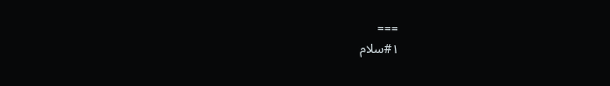===
#۱سلام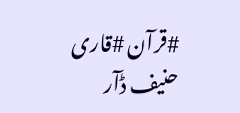#قرآن #قاری حنیف ڈآر